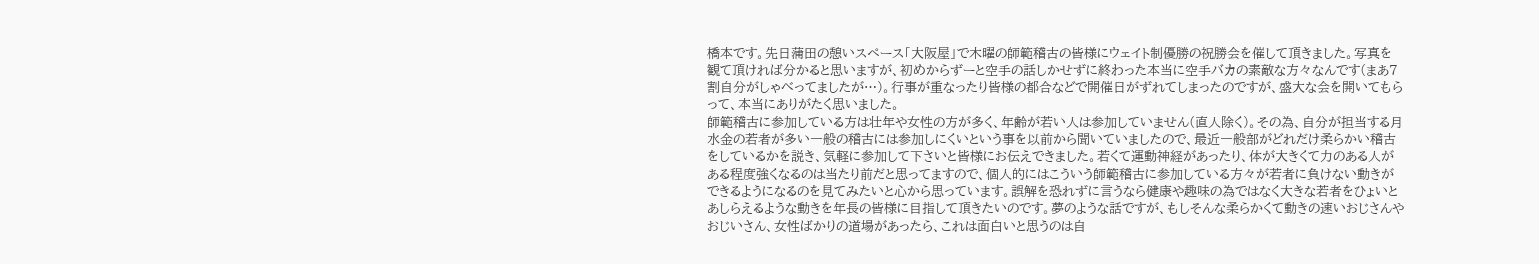橋本です。先日蒲田の憩いスペース「大阪屋」で木曜の師範稽古の皆様にウェイト制優勝の祝勝会を催して頂きました。写真を観て頂ければ分かると思いますが、初めからずーと空手の話しかせずに終わった本当に空手バカの素敵な方々なんです(まあ7割自分がしゃべってましたが…)。行事が重なったり皆様の都合などで開催日がずれてしまったのですが、盛大な会を開いてもらって、本当にありがたく思いました。
師範稽古に参加している方は壮年や女性の方が多く、年齢が若い人は参加していません(直人除く)。その為、自分が担当する月水金の若者が多い一般の稽古には参加しにくいという事を以前から聞いていましたので、最近一般部がどれだけ柔らかい稽古をしているかを説き、気軽に参加して下さいと皆様にお伝えできました。若くて運動神経があったり、体が大きくて力のある人がある程度強くなるのは当たり前だと思ってますので、個人的にはこういう師範稽古に参加している方々が若者に負けない動きができるようになるのを見てみたいと心から思っています。誤解を恐れずに言うなら健康や趣味の為ではなく大きな若者をひょいとあしらえるような動きを年長の皆様に目指して頂きたいのです。夢のような話ですが、もしそんな柔らかくて動きの速いおじさんやおじいさん、女性ばかりの道場があったら、これは面白いと思うのは自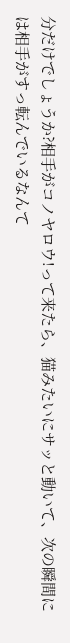分だけでしょうか?相手がコノヤロウ!って来たら、猫みたいにサッと動いて、次の瞬間には相手がすっ転んでいるなんて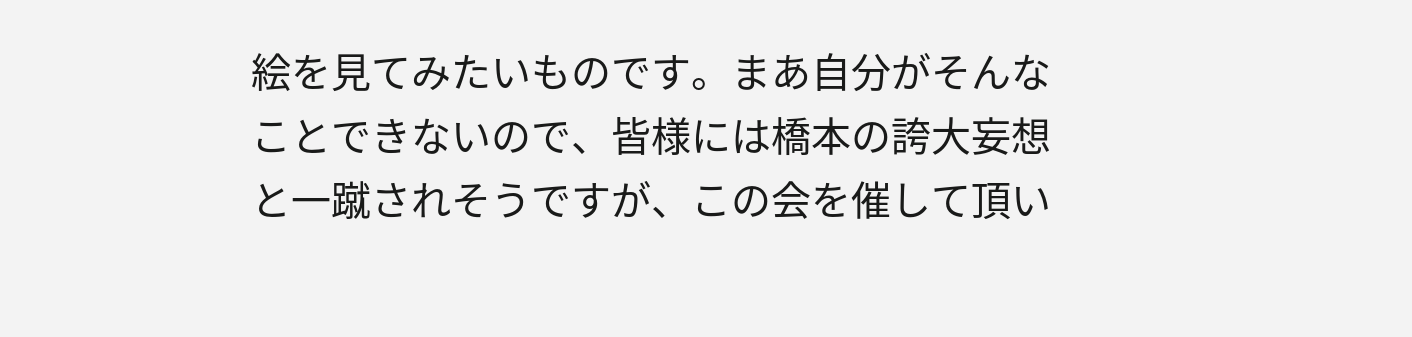絵を見てみたいものです。まあ自分がそんなことできないので、皆様には橋本の誇大妄想と一蹴されそうですが、この会を催して頂い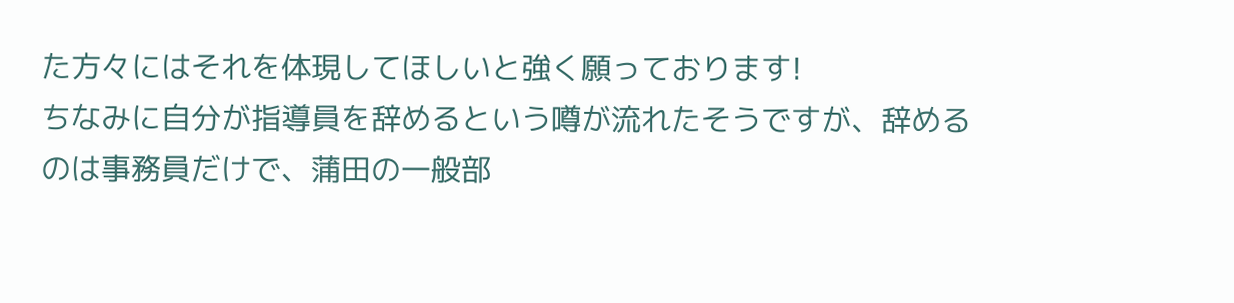た方々にはそれを体現してほしいと強く願っております!
ちなみに自分が指導員を辞めるという噂が流れたそうですが、辞めるのは事務員だけで、蒲田の一般部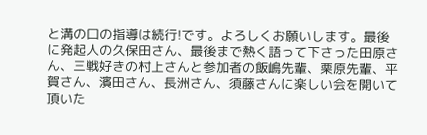と溝の口の指導は続行!です。よろしくお願いします。最後に発起人の久保田さん、最後まで熱く語って下さった田原さん、三戦好きの村上さんと参加者の飯嶋先輩、栗原先輩、平賀さん、濱田さん、長洲さん、須藤さんに楽しい会を開いて頂いた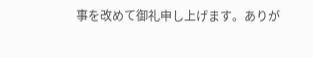事を改めて御礼申し上げます。ありが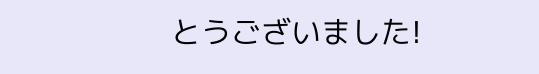とうございました!